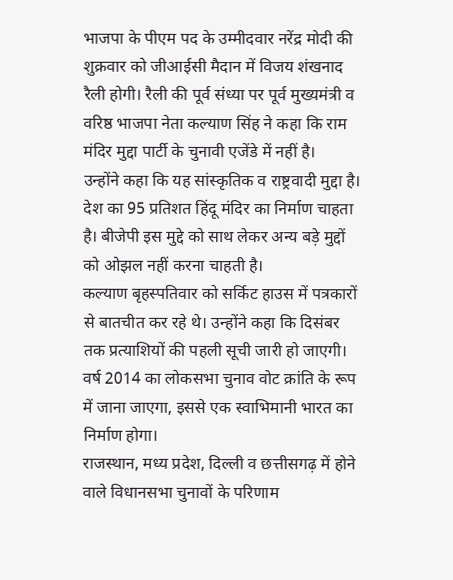भाजपा के पीएम पद के उम्मीदवार नरेंद्र मोदी की शुक्रवार को जीआईसी मैदान में विजय शंखनाद रैली होगी। रैली की पूर्व संध्या पर पूर्व मुख्यमंत्री व वरिष्ठ भाजपा नेता कल्याण सिंह ने कहा कि राम मंदिर मुद्दा पार्टी के चुनावी एजेंडे में नहीं है।
उन्होंने कहा कि यह सांस्कृतिक व राष्ट्रवादी मुद्दा है। देश का 95 प्रतिशत हिंदू मंदिर का निर्माण चाहता है। बीजेपी इस मुद्दे को साथ लेकर अन्य बड़े मुद्दों को ओझल नहीं करना चाहती है।
कल्याण बृहस्पतिवार को सर्किट हाउस में पत्रकारों से बातचीत कर रहे थे। उन्होंने कहा कि दिसंबर तक प्रत्याशियों की पहली सूची जारी हो जाएगी।
वर्ष 2014 का लोकसभा चुनाव वोट क्रांति के रूप में जाना जाएगा, इससे एक स्वाभिमानी भारत का निर्माण होगा।
राजस्थान, मध्य प्रदेश, दिल्ली व छत्तीसगढ़ में होने वाले विधानसभा चुनावों के परिणाम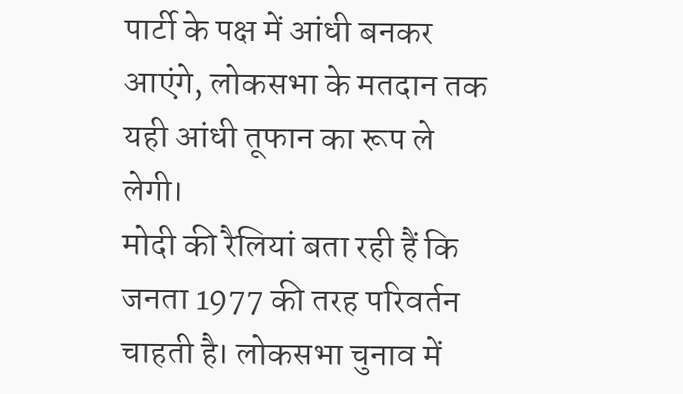पार्टी के पक्ष में आंधी बनकर आएंगे, लोकसभा के मतदान तक यही आंधी तूफान का रूप ले लेगी।
मोदी की रैलियां बता रही हैं कि जनता 1977 की तरह परिवर्तन चाहती है। लोकसभा चुनाव में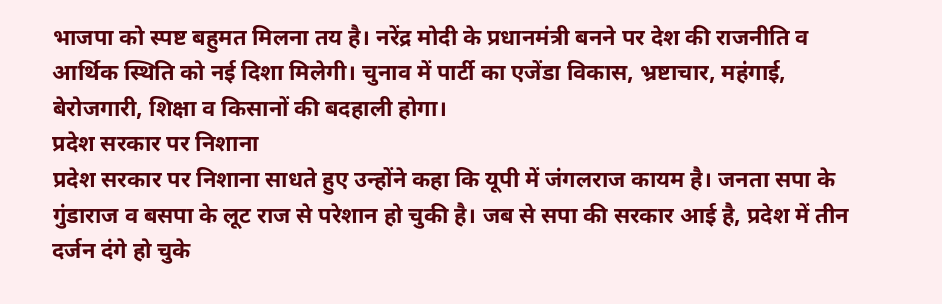भाजपा को स्पष्ट बहुमत मिलना तय है। नरेंद्र मोदी के प्रधानमंत्री बनने पर देश की राजनीति व आर्थिक स्थिति को नई दिशा मिलेगी। चुनाव में पार्टी का एजेंडा विकास, भ्रष्टाचार, महंगाई, बेरोजगारी, शिक्षा व किसानों की बदहाली होगा।
प्रदेश सरकार पर निशाना
प्रदेश सरकार पर निशाना साधते हुए उन्होंने कहा कि यूपी में जंगलराज कायम है। जनता सपा के गुंडाराज व बसपा के लूट राज से परेशान हो चुकी है। जब से सपा की सरकार आई है, प्रदेश में तीन दर्जन दंगे हो चुके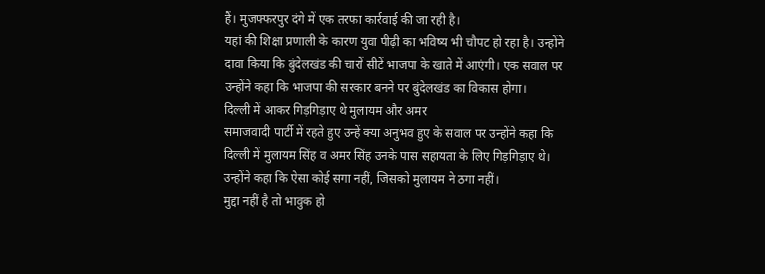हैं। मुजफ्फरपुर दंगे में एक तरफा कार्रवाई की जा रही है।
यहां की शिक्षा प्रणाली के कारण युवा पीढ़ी का भविष्य भी चौपट हो रहा है। उन्होंने दावा किया कि बुंदेलखंड की चारों सीटें भाजपा के खाते में आएंगी। एक सवाल पर उन्होंने कहा कि भाजपा की सरकार बनने पर बुंदेलखंड का विकास होगा।
दिल्ली में आकर गिड़गिड़ाए थे मुलायम और अमर
समाजवादी पार्टी में रहते हुए उन्हें क्या अनुभव हुए के सवाल पर उन्होंने कहा कि दिल्ली में मुलायम सिंह व अमर सिंह उनके पास सहायता के लिए गिड़गिड़ाए थे। उन्होंने कहा कि ऐसा कोई सगा नहीं, जिसको मुलायम ने ठगा नहीं।
मुद्दा नहीं है तो भावुक हो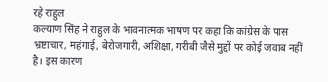रहे राहुल
कल्याण सिंह ने राहुल के भावनात्मक भाषण पर कहा कि कांग्रेस के पास भ्रष्टाचार, महंगाई, बेरोजगारी, अशिक्षा, गरीबी जैसे मुद्दों पर कोई जवाब नहीं है। इस कारण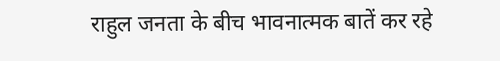राहुल जनता के बीच भावनात्मक बातें कर रहे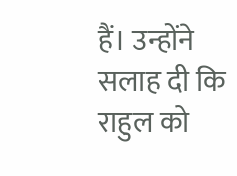हैं। उन्होंने सलाह दी कि राहुल को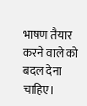भाषण तैयार करने वाले को बदल देना चाहिए।